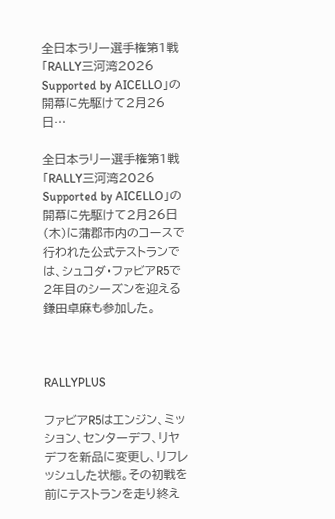全日本ラリー選手権第1戦「RALLY三河湾2026 Supported by AICELLO」の開幕に先駆けて2月26日…

全日本ラリー選手権第1戦「RALLY三河湾2026 Supported by AICELLO」の開幕に先駆けて2月26日(木)に蒲郡市内のコースで行われた公式テストランでは、シュコダ・ファビアR5で2年目のシーズンを迎える鎌田卓麻も参加した。



RALLYPLUS

ファビアR5はエンジン、ミッション、センターデフ、リヤデフを新品に変更し、リフレッシュした状態。その初戦を前にテストランを走り終え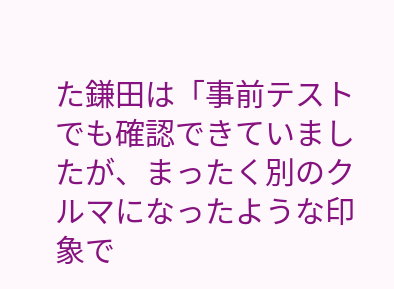た鎌田は「事前テストでも確認できていましたが、まったく別のクルマになったような印象で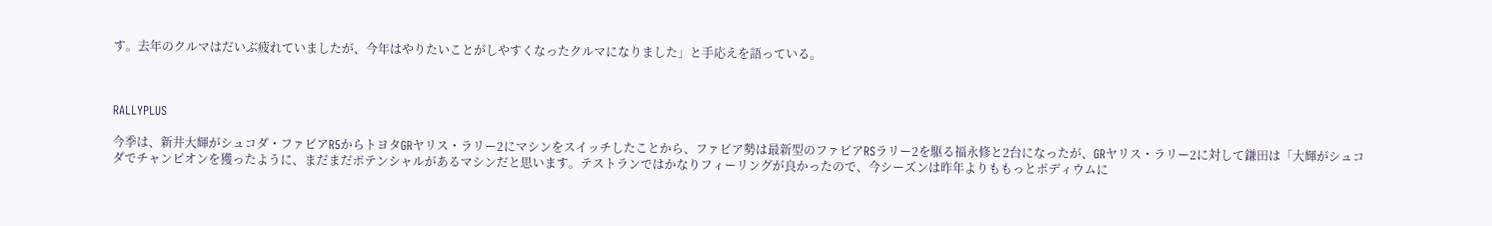す。去年のクルマはだいぶ疲れていましたが、今年はやりたいことがしやすくなったクルマになりました」と手応えを語っている。



RALLYPLUS

今季は、新井大輝がシュコダ・ファビアR5からトヨタGRヤリス・ラリー2にマシンをスイッチしたことから、ファビア勢は最新型のファビアRSラリー2を駆る福永修と2台になったが、GRヤリス・ラリー2に対して鎌田は「大輝がシュコダでチャンピオンを獲ったように、まだまだポテンシャルがあるマシンだと思います。テストランではかなりフィーリングが良かったので、今シーズンは昨年よりももっとポディウムに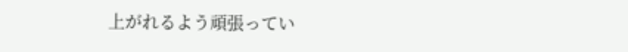上がれるよう頑張ってい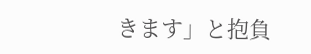きます」と抱負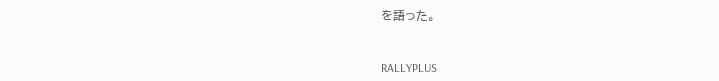を語った。



RALLYPLUS